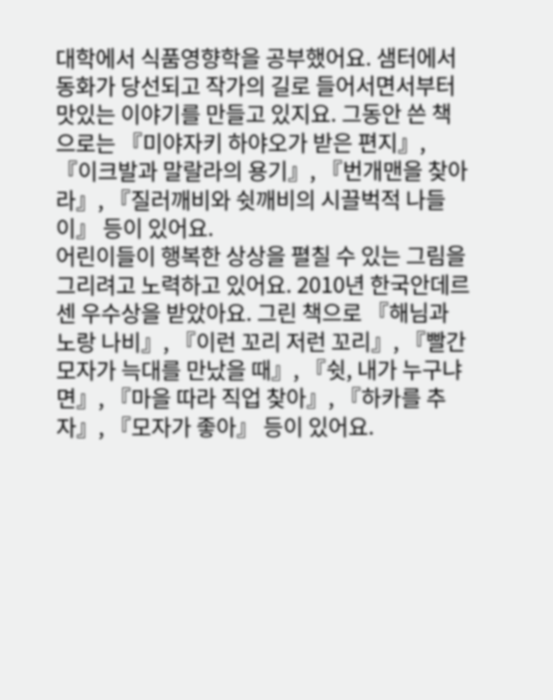대학에서 식품영향학을 공부했어요. 샘터에서 동화가 당선되고 작가의 길로 들어서면서부터 맛있는 이야기를 만들고 있지요. 그동안 쓴 책으로는 『미야자키 하야오가 받은 편지』, 『이크발과 말랄라의 용기』, 『번개맨을 찾아라』, 『질러깨비와 쉿깨비의 시끌벅적 나들이』 등이 있어요.
어린이들이 행복한 상상을 펼칠 수 있는 그림을 그리려고 노력하고 있어요. 2010년 한국안데르센 우수상을 받았아요. 그린 책으로 『해님과 노랑 나비』, 『이런 꼬리 저런 꼬리』, 『빨간 모자가 늑대를 만났을 때』, 『쉿, 내가 누구냐면』, 『마을 따라 직업 찾아』, 『하카를 추자』, 『모자가 좋아』 등이 있어요.